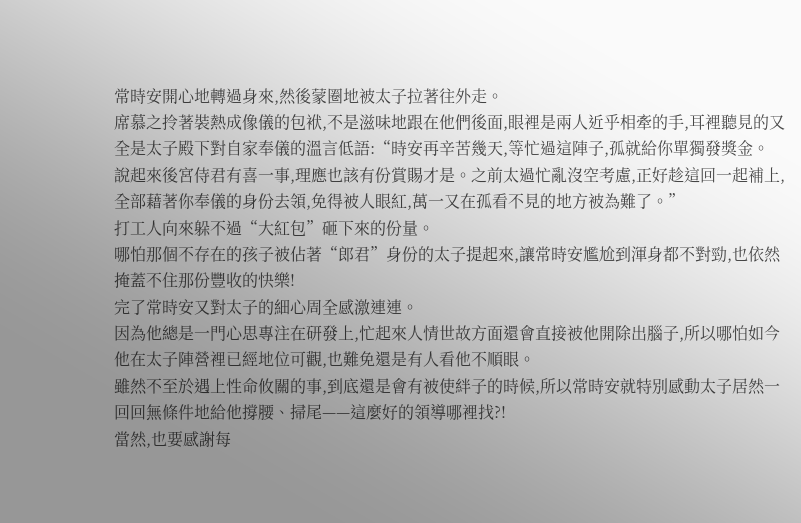常時安開心地轉過身來,然後蒙圈地被太子拉著往外走。
席慕之拎著裝熱成像儀的包袱,不是滋味地跟在他們後面,眼裡是兩人近乎相牽的手,耳裡聽見的又全是太子殿下對自家奉儀的溫言低語:“時安再辛苦幾天,等忙過這陣子,孤就給你單獨發獎金。
說起來後宮侍君有喜一事,理應也該有份賞賜才是。之前太過忙亂沒空考慮,正好趁這回一起補上,全部藉著你奉儀的身份去領,免得被人眼紅,萬一又在孤看不見的地方被為難了。”
打工人向來躲不過“大紅包”砸下來的份量。
哪怕那個不存在的孩子被佔著“郎君”身份的太子提起來,讓常時安尷尬到渾身都不對勁,也依然掩蓋不住那份豐收的快樂!
完了常時安又對太子的細心周全感激連連。
因為他總是一門心思專注在研發上,忙起來人情世故方面還會直接被他開除出腦子,所以哪怕如今他在太子陣營裡已經地位可觀,也難免還是有人看他不順眼。
雖然不至於遇上性命攸關的事,到底還是會有被使絆子的時候,所以常時安就特別感動太子居然一回回無條件地給他撐腰、掃尾——這麼好的領導哪裡找?!
當然,也要感謝每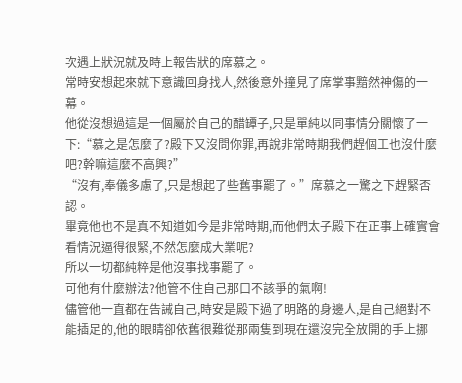次遇上狀況就及時上報告狀的席慕之。
常時安想起來就下意識回身找人,然後意外撞見了席掌事黯然神傷的一幕。
他從沒想過這是一個屬於自己的醋罈子,只是單純以同事情分關懷了一下:“慕之是怎麼了?殿下又沒問你罪,再說非常時期我們趕個工也沒什麼吧?幹嘛這麼不高興?”
“沒有,奉儀多慮了,只是想起了些舊事罷了。”席慕之一驚之下趕緊否認。
畢竟他也不是真不知道如今是非常時期,而他們太子殿下在正事上確實會看情況逼得很緊,不然怎麼成大業呢?
所以一切都純粹是他沒事找事罷了。
可他有什麼辦法?他管不住自己那口不該爭的氣啊!
儘管他一直都在告誡自己,時安是殿下過了明路的身邊人,是自己絕對不能插足的,他的眼睛卻依舊很難從那兩隻到現在還沒完全放開的手上挪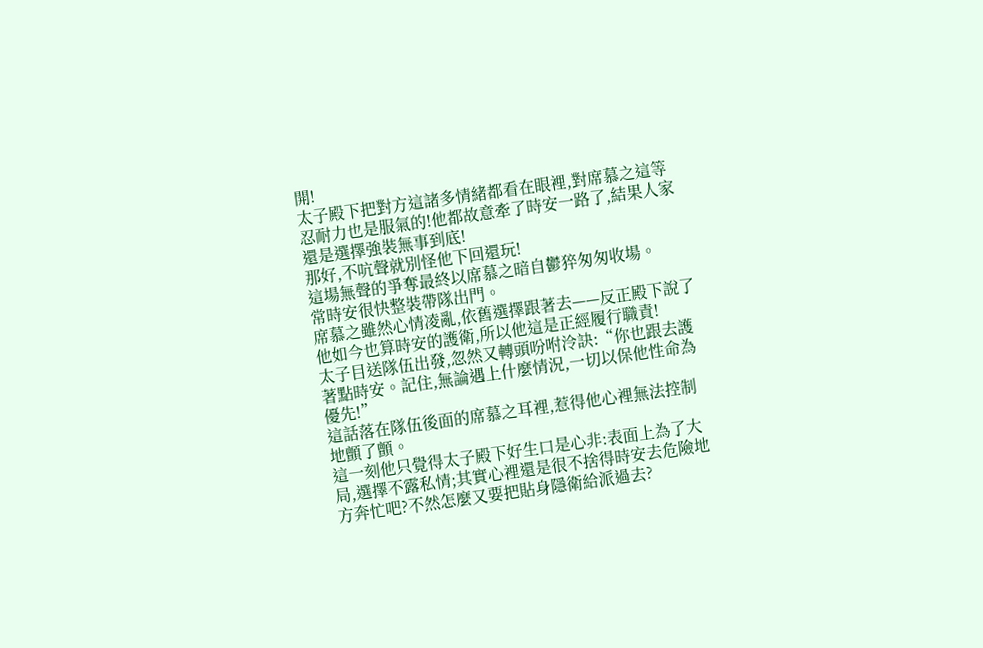開!
太子殿下把對方這諸多情緒都看在眼裡,對席慕之這等忍耐力也是服氣的!他都故意牽了時安一路了,結果人家還是選擇強裝無事到底!
那好,不吭聲就別怪他下回還玩!
這場無聲的爭奪最終以席慕之暗自鬱猝匆匆收場。
常時安很快整裝帶隊出門。
席慕之雖然心情凌亂,依舊選擇跟著去——反正殿下說了他如今也算時安的護衛,所以他這是正經履行職責!
太子目送隊伍出發,忽然又轉頭吩咐泠訣:“你也跟去護著點時安。記住,無論遇上什麼情況,一切以保他性命為優先!”
這話落在隊伍後面的席慕之耳裡,惹得他心裡無法控制地顫了顫。
這一刻他只覺得太子殿下好生口是心非:表面上為了大局,選擇不露私情;其實心裡還是很不捨得時安去危險地方奔忙吧?不然怎麼又要把貼身隱衛給派過去?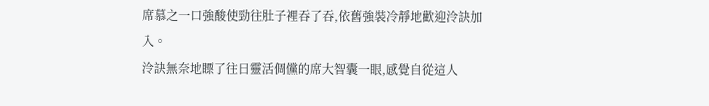席慕之一口強酸使勁往肚子裡吞了吞,依舊強裝冷靜地歡迎泠訣加入。
泠訣無奈地瞟了往日靈活倜儻的席大智囊一眼,感覺自從這人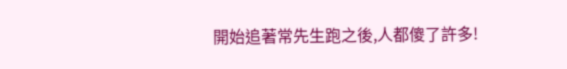開始追著常先生跑之後,人都傻了許多!